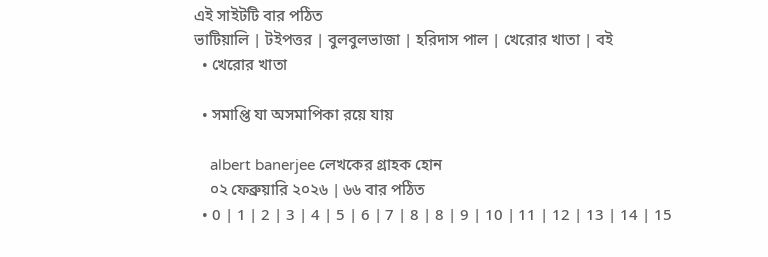এই সাইটটি বার পঠিত
ভাটিয়ালি | টইপত্তর | বুলবুলভাজা | হরিদাস পাল | খেরোর খাতা | বই
  • খেরোর খাতা

  • সমাপ্তি যা অসমাপিকা রয়ে যায়

    albert banerjee লেখকের গ্রাহক হোন
    ০২ ফেব্রুয়ারি ২০২৬ | ৬৬ বার পঠিত
  • 0 | 1 | 2 | 3 | 4 | 5 | 6 | 7 | 8 | 8 | 9 | 10 | 11 | 12 | 13 | 14 | 15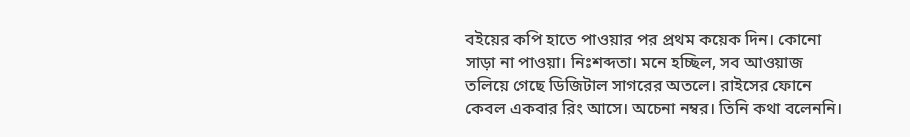বইয়ের কপি হাতে পাওয়ার পর প্রথম কয়েক দিন। কোনো সাড়া না পাওয়া। নিঃশব্দতা। মনে হচ্ছিল, সব আওয়াজ তলিয়ে গেছে ডিজিটাল সাগরের অতলে। রাইসের ফোনে কেবল একবার রিং আসে। অচেনা নম্বর। তিনি কথা বলেননি।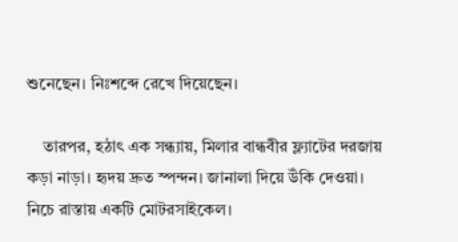শুনেছেন। নিঃশব্দে রেখে দিয়েছেন।

    তারপর, হঠাৎ এক সন্ধ্যায়, মিলার বান্ধবীর ফ্ল্যাটের দরজায় কড়া নাড়া। হৃদয় দ্রুত স্পন্দন। জানালা দিয়ে উঁকি দেওয়া। নিচে রাস্তায় একটি মোটরসাইকেল।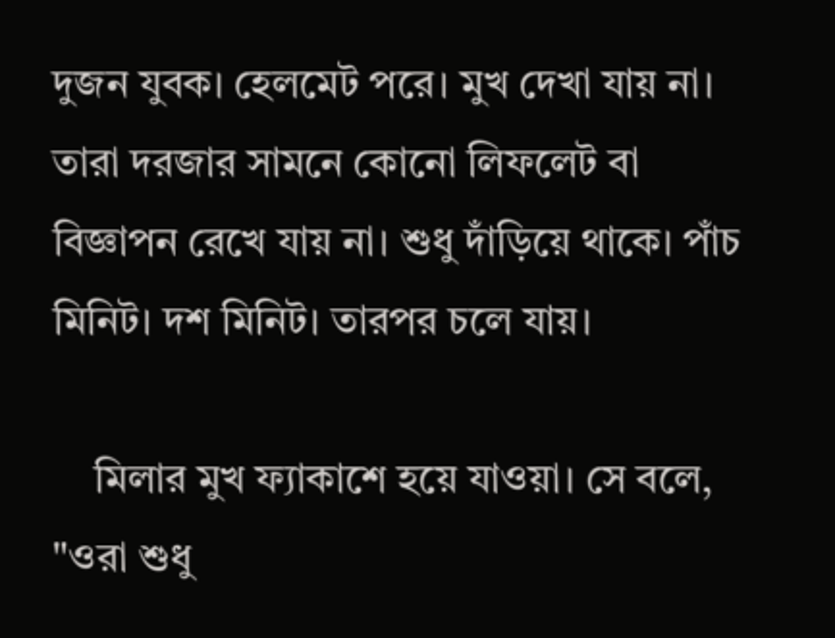দুজন যুবক। হেলমেট পরে। মুখ দেখা যায় না। তারা দরজার সামনে কোনো লিফলেট বা বিজ্ঞাপন রেখে যায় না। শুধু দাঁড়িয়ে থাকে। পাঁচ মিনিট। দশ মিনিট। তারপর চলে যায়।

    মিলার মুখ ফ্যাকাশে হয়ে যাওয়া। সে বলে, "ওরা শুধু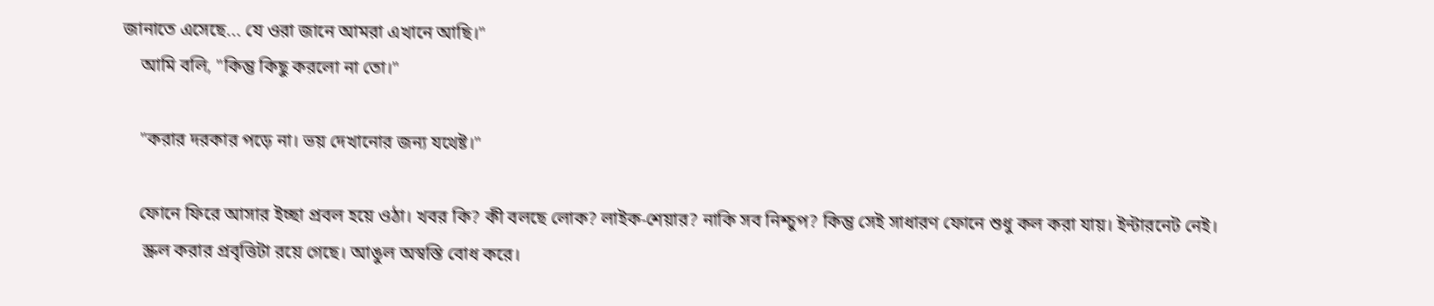জানাতে এসেছে... যে ওরা জানে আমরা এখানে আছি।"
    আমি বলি, "কিন্তু কিছু করলো না তো।"

    "করার দরকার পড়ে না। ভয় দেখানোর জন্য যথেষ্ট।"

    ফোনে ফিরে আসার ইচ্ছা প্রবল হয়ে ওঠা। খবর কি? কী বলছে লোক? লাইক-শেয়ার? নাকি সব নিশ্চুপ? কিন্তু সেই সাধারণ ফোনে শুধু কল করা যায়। ইন্টারনেট নেই।
     স্ক্রল করার প্রবৃত্তিটা রয়ে গেছে। আঙুল অস্বস্তি বোধ করে।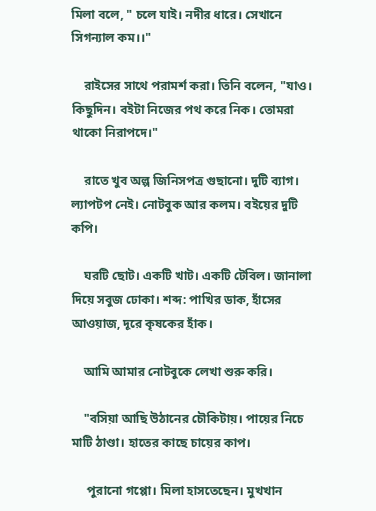মিলা বলে, " চলে যাই। নদীর ধারে। সেখানে সিগন্যাল কম।।"

    রাইসের সাথে পরামর্শ করা। তিনি বলেন, "যাও। কিছুদিন। বইটা নিজের পথ করে নিক। তোমরা থাকো নিরাপদে।"

    রাতে খুব অল্প জিনিসপত্র গুছানো। দুটি ব্যাগ। ল্যাপটপ নেই। নোটবুক আর কলম। বইয়ের দুটি কপি।

    ঘরটি ছোট। একটি খাট। একটি টেবিল। জানালা দিয়ে সবুজ ঢোকা। শব্দ: পাখির ডাক, হাঁসের আওয়াজ, দূরে কৃষকের হাঁক।

    আমি আমার নোটবুকে লেখা শুরু করি।

    "বসিয়া আছি উঠানের চৌকিটায়। পায়ের নিচে মাটি ঠাণ্ডা। হাতের কাছে চায়ের কাপ।

     পুরানো গপ্পো। মিলা হাসতেছেন। মুখখান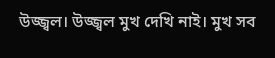উজ্জ্বল। উজ্জ্বল মুখ দেখি নাই। মুখ সব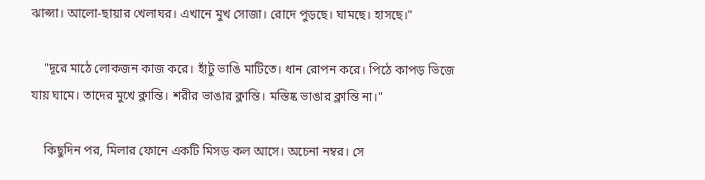ঝাপ্সা। আলো-ছায়ার খেলাঘর। এখানে মুখ সোজা। রোদে পুড়ছে। ঘামছে। হাসছে।"

    "দূরে মাঠে লোকজন কাজ করে। হাঁটু ভাঙি মাটিতে। ধান রোপন করে। পিঠে কাপড় ভিজে যায় ঘামে। তাদের মুখে ক্লান্তি। শরীর ভাঙার ক্লান্তি। মস্তিষ্ক ভাঙার ক্লান্তি না।"

    কিছুদিন পর, মিলার ফোনে একটি মিসড কল আসে। অচেনা নম্বর। সে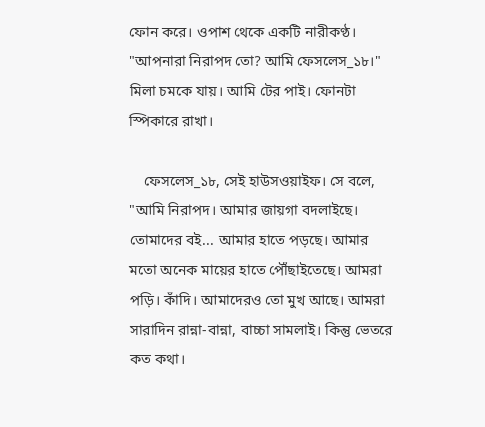ফোন করে। ওপাশ থেকে একটি নারীকণ্ঠ। "আপনারা নিরাপদ তো? আমি ফেসলেস_১৮।" মিলা চমকে যায়। আমি টের পাই। ফোনটা স্পিকারে রাখা।

    ফেসলেস_১৮, সেই হাউসওয়াইফ। সে বলে, "আমি নিরাপদ। আমার জায়গা বদলাইছে। তোমাদের বই... আমার হাতে পড়ছে। আমার মতো অনেক মায়ের হাতে পৌঁছাইতেছে। আমরা পড়ি। কাঁদি। আমাদেরও তো মুখ আছে। আমরা সারাদিন রান্না-বান্না, বাচ্চা সামলাই। কিন্তু ভেতরে কত কথা।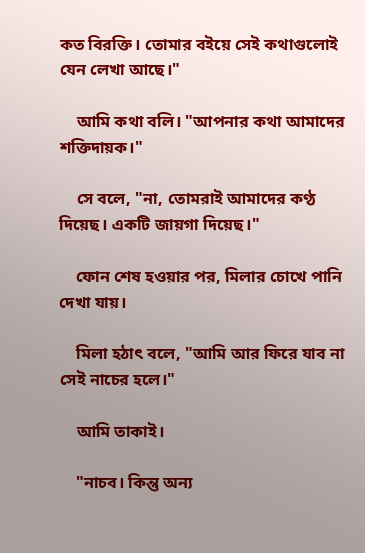কত বিরক্তি। তোমার বইয়ে সেই কথাগুলোই যেন লেখা আছে।"

    আমি কথা বলি। "আপনার কথা আমাদের শক্তিদায়ক।"

    সে বলে, "না, তোমরাই আমাদের কণ্ঠ দিয়েছ। একটি জায়গা দিয়েছ।"

    ফোন শেষ হওয়ার পর, মিলার চোখে পানি দেখা যায়।

    মিলা হঠাৎ বলে, "আমি আর ফিরে যাব না সেই নাচের হলে।"

    আমি তাকাই।

    "নাচব। কিন্তু অন্য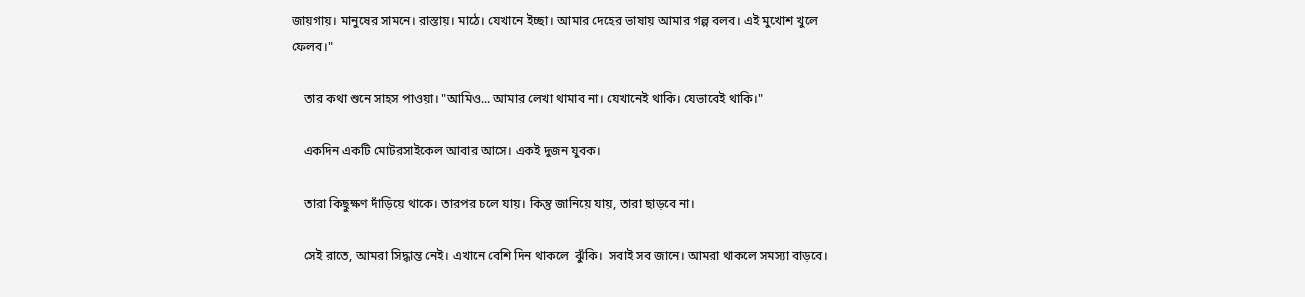জায়গায়। মানুষের সামনে। রাস্তায়। মাঠে। যেখানে ইচ্ছা। আমার দেহের ভাষায় আমার গল্প বলব। এই মুখোশ খুলে ফেলব।"

    তার কথা শুনে সাহস পাওয়া। "আমিও... আমার লেখা থামাব না। যেখানেই থাকি। যেভাবেই থাকি।"

    একদিন একটি মোটরসাইকেল আবার আসে। একই দুজন যুবক।

    তারা কিছুক্ষণ দাঁড়িয়ে থাকে। তারপর চলে যায়। কিন্তু জানিয়ে যায়, তারা ছাড়বে না।

    সেই রাতে, আমরা সিদ্ধান্ত নেই। এখানে বেশি দিন থাকলে  ঝুঁকি।  সবাই সব জানে। আমরা থাকলে সমস্যা বাড়বে।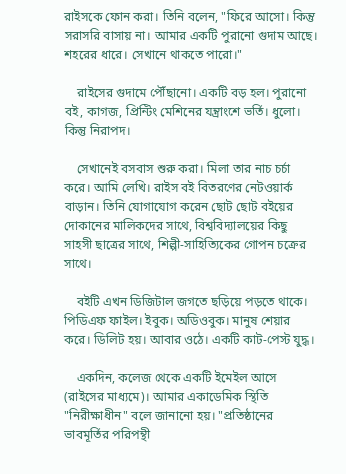রাইসকে ফোন করা। তিনি বলেন, "ফিরে আসো। কিন্তু সরাসরি বাসায় না। আমার একটি পুরানো গুদাম আছে। শহরের ধারে। সেখানে থাকতে পারো।"

    রাইসের গুদামে পৌঁছানো। একটি বড় হল। পুরানো বই, কাগজ, প্রিন্টিং মেশিনের যন্ত্রাংশে ভর্তি। ধুলো। কিন্তু নিরাপদ।

    সেখানেই বসবাস শুরু করা। মিলা তার নাচ চর্চা করে। আমি লেখি। রাইস বই বিতরণের নেটওয়ার্ক বাড়ান। তিনি যোগাযোগ করেন ছোট ছোট বইয়ের দোকানের মালিকদের সাথে, বিশ্ববিদ্যালয়ের কিছু সাহসী ছাত্রের সাথে, শিল্পী-সাহিত্যিকের গোপন চক্রের সাথে।

    বইটি এখন ডিজিটাল জগতে ছড়িয়ে পড়তে থাকে। পিডিএফ ফাইল। ইবুক। অডিওবুক। মানুষ শেয়ার করে। ডিলিট হয়। আবার ওঠে। একটি কাট-পেস্ট যুদ্ধ।

    একদিন, কলেজ থেকে একটি ইমেইল আসে (রাইসের মাধ্যমে)। আমার একাডেমিক স্থিতি "নিরীক্ষাধীন" বলে জানানো হয়। "প্রতিষ্ঠানের ভাবমূর্তির পরিপন্থী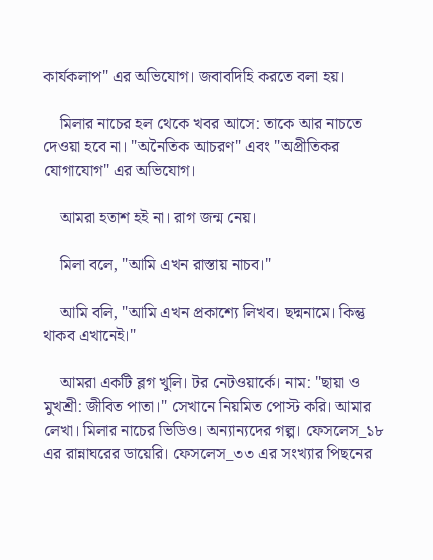কার্যকলাপ" এর অভিযোগ। জবাবদিহি করতে বলা হয়।

    মিলার নাচের হল থেকে খবর আসে: তাকে আর নাচতে দেওয়া হবে না। "অনৈতিক আচরণ" এবং "অপ্রীতিকর যোগাযোগ" এর অভিযোগ।

    আমরা হতাশ হই না। রাগ জন্ম নেয়।

    মিলা বলে, "আমি এখন রাস্তায় নাচব।"

    আমি বলি, "আমি এখন প্রকাশ্যে লিখব। ছদ্মনামে। কিন্তু থাকব এখানেই।"

    আমরা একটি ব্লগ খুলি। টর নেটওয়ার্কে। নাম: "ছায়া ও মুখশ্রী: জীবিত পাতা।" সেখানে নিয়মিত পোস্ট করি। আমার লেখা। মিলার নাচের ভিডিও। অন্যান্যদের গল্প। ফেসলেস_১৮ এর রান্নাঘরের ডায়েরি। ফেসলেস_৩৩ এর সংখ্যার পিছনের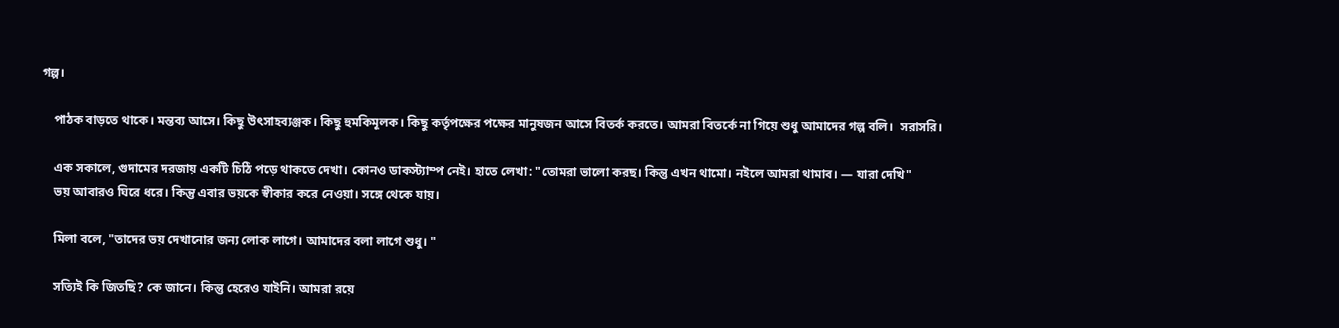গল্প।

    পাঠক বাড়তে থাকে। মন্তব্য আসে। কিছু উৎসাহব্যঞ্জক। কিছু হুমকিমূলক। কিছু কর্তৃপক্ষের পক্ষের মানুষজন আসে বিতর্ক করতে। আমরা বিতর্কে না গিয়ে শুধু আমাদের গল্প বলি।  সরাসরি।

    এক সকালে, গুদামের দরজায় একটি চিঠি পড়ে থাকতে দেখা। কোনও ডাকস্ট্যাম্প নেই। হাতে লেখা: "তোমরা ভালো করছ। কিন্তু এখন থামো। নইলে আমরা থামাব। — যারা দেখি"
    ভয় আবারও ঘিরে ধরে। কিন্তু এবার ভয়কে স্বীকার করে নেওয়া। সঙ্গে থেকে যায়।

    মিলা বলে, "তাদের ভয় দেখানোর জন্য লোক লাগে। আমাদের বলা লাগে শুধু। "

    সত্যিই কি জিতছি? কে জানে। কিন্তু হেরেও যাইনি। আমরা রয়ে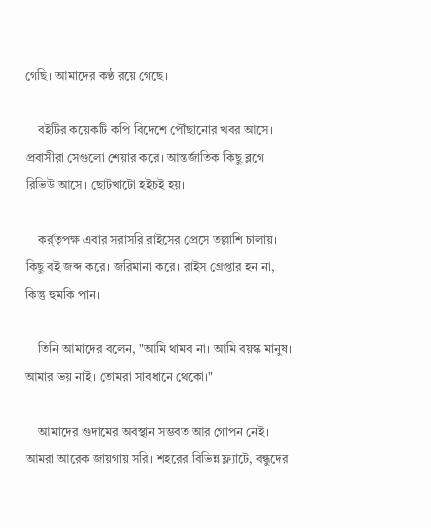গেছি। আমাদের কণ্ঠ রয়ে গেছে।

    বইটির কয়েকটি কপি বিদেশে পৌঁছানোর খবর আসে। প্রবাসীরা সেগুলো শেয়ার করে। আন্তর্জাতিক কিছু ব্লগে রিভিউ আসে। ছোটখাটো হইচই হয়।

    কর্র্তৃপক্ষ এবার সরাসরি রাইসের প্রেসে তল্লাশি চালায়। কিছু বই জব্দ করে। জরিমানা করে। রাইস গ্রেপ্তার হন না, কিন্তু হুমকি পান।

    তিনি আমাদের বলেন, "আমি থামব না। আমি বয়স্ক মানুষ। আমার ভয় নাই। তোমরা সাবধানে থেকো।"

    আমাদের গুদামের অবস্থান সম্ভবত আর গোপন নেই। আমরা আরেক জায়গায় সরি। শহরের বিভিন্ন ফ্ল্যাটে, বন্ধুদের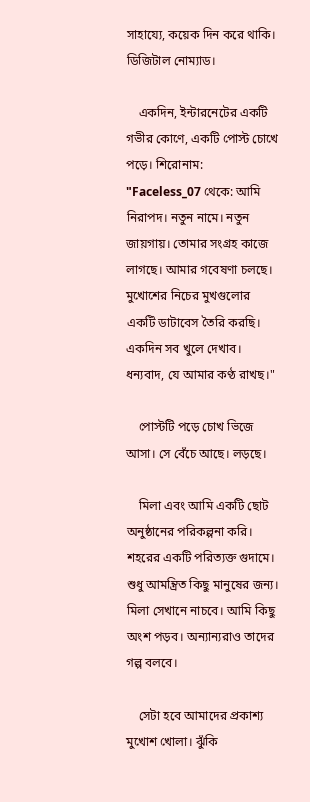সাহায্যে, কয়েক দিন করে থাকি। ডিজিটাল নোম্যাড।

    একদিন, ইন্টারনেটের একটি গভীর কোণে, একটি পোস্ট চোখে পড়ে। শিরোনাম: "Faceless_07 থেকে: আমি নিরাপদ। নতুন নামে। নতুন জায়গায়। তোমার সংগ্রহ কাজে লাগছে। আমার গবেষণা চলছে। মুখোশের নিচের মুখগুলোর একটি ডাটাবেস তৈরি করছি। একদিন সব খুলে দেখাব। ধন্যবাদ, যে আমার কণ্ঠ রাখছ।"

    পোস্টটি পড়ে চোখ ভিজে আসা। সে বেঁচে আছে। লড়ছে।

    মিলা এবং আমি একটি ছোট অনুষ্ঠানের পরিকল্পনা করি। শহরের একটি পরিত্যক্ত গুদামে। শুধু আমন্ত্রিত কিছু মানুষের জন্য। মিলা সেখানে নাচবে। আমি কিছু অংশ পড়ব। অন্যান্যরাও তাদের গল্প বলবে।

    সেটা হবে আমাদের প্রকাশ্য মুখোশ খোলা। ঝুঁকি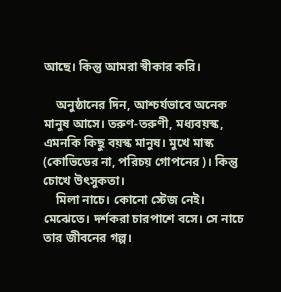আছে। কিন্তু আমরা স্বীকার করি।

    অনুষ্ঠানের দিন, আশ্চর্যভাবে অনেক মানুষ আসে। তরুণ-তরুণী, মধ্যবয়স্ক, এমনকি কিছু বয়স্ক মানুষ। মুখে মাস্ক (কোভিডের না, পরিচয় গোপনের)। কিন্তু চোখে উৎসুকতা।
    মিলা নাচে। কোনো স্টেজ নেই। মেঝেতে। দর্শকরা চারপাশে বসে। সে নাচে তার জীবনের গল্প।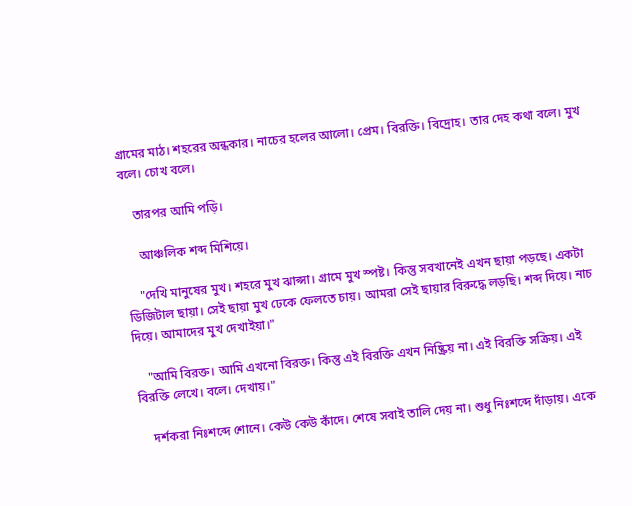গ্রামের মাঠ। শহরের অন্ধকার। নাচের হলের আলো। প্রেম। বিরক্তি। বিদ্রোহ। তার দেহ কথা বলে। মুখ বলে। চোখ বলে।

    তারপর আমি পড়ি।

     আঞ্চলিক শব্দ মিশিয়ে।

    "দেখি মানুষের মুখ। শহরে মুখ ঝাপ্সা। গ্রামে মুখ স্পষ্ট। কিন্তু সবখানেই এখন ছায়া পড়ছে। একটা ডিজিটাল ছায়া। সেই ছায়া মুখ ঢেকে ফেলতে চায়। আমরা সেই ছায়ার বিরুদ্ধে লড়ছি। শব্দ দিয়ে। নাচ দিয়ে। আমাদের মুখ দেখাইয়া।"

    "আমি বিরক্ত। আমি এখনো বিরক্ত। কিন্তু এই বিরক্তি এখন নিষ্ক্রিয় না। এই বিরক্তি সক্রিয়। এই বিরক্তি লেখে। বলে। দেখায়।"

    দর্শকরা নিঃশব্দে শোনে। কেউ কেউ কাঁদে। শেষে সবাই তালি দেয় না। শুধু নিঃশব্দে দাঁড়ায়। একে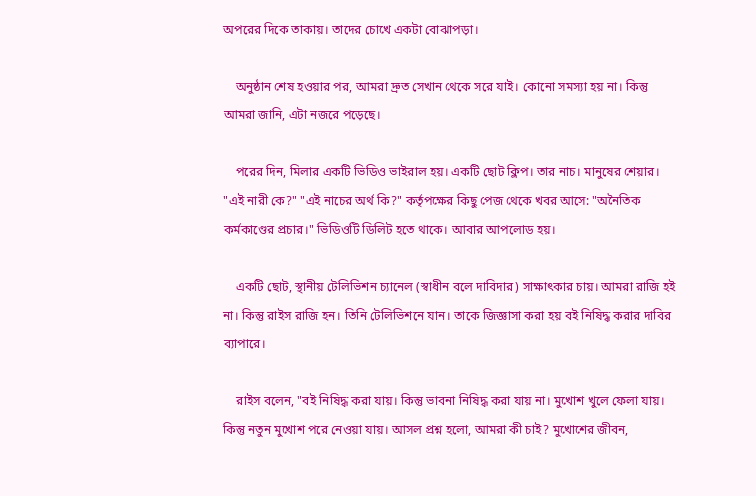অপরের দিকে তাকায়। তাদের চোখে একটা বোঝাপড়া।

    অনুষ্ঠান শেষ হওয়ার পর, আমরা দ্রুত সেখান থেকে সরে যাই। কোনো সমস্যা হয় না। কিন্তু আমরা জানি, এটা নজরে পড়েছে।

    পরের দিন, মিলার একটি ভিডিও ভাইরাল হয়। একটি ছোট ক্লিপ। তার নাচ। মানুষের শেয়ার। "এই নারী কে?" "এই নাচের অর্থ কি?" কর্তৃপক্ষের কিছু পেজ থেকে খবর আসে: "অনৈতিক কর্মকাণ্ডের প্রচার।" ভিডিওটি ডিলিট হতে থাকে। আবার আপলোড হয়।

    একটি ছোট, স্থানীয় টেলিভিশন চ্যানেল (স্বাধীন বলে দাবিদার) সাক্ষাৎকার চায়। আমরা রাজি হই না। কিন্তু রাইস রাজি হন। তিনি টেলিভিশনে যান। তাকে জিজ্ঞাসা করা হয় বই নিষিদ্ধ করার দাবির ব্যাপারে।

    রাইস বলেন, "বই নিষিদ্ধ করা যায়। কিন্তু ভাবনা নিষিদ্ধ করা যায় না। মুখোশ খুলে ফেলা যায়। কিন্তু নতুন মুখোশ পরে নেওয়া যায়। আসল প্রশ্ন হলো, আমরা কী চাই? মুখোশের জীবন,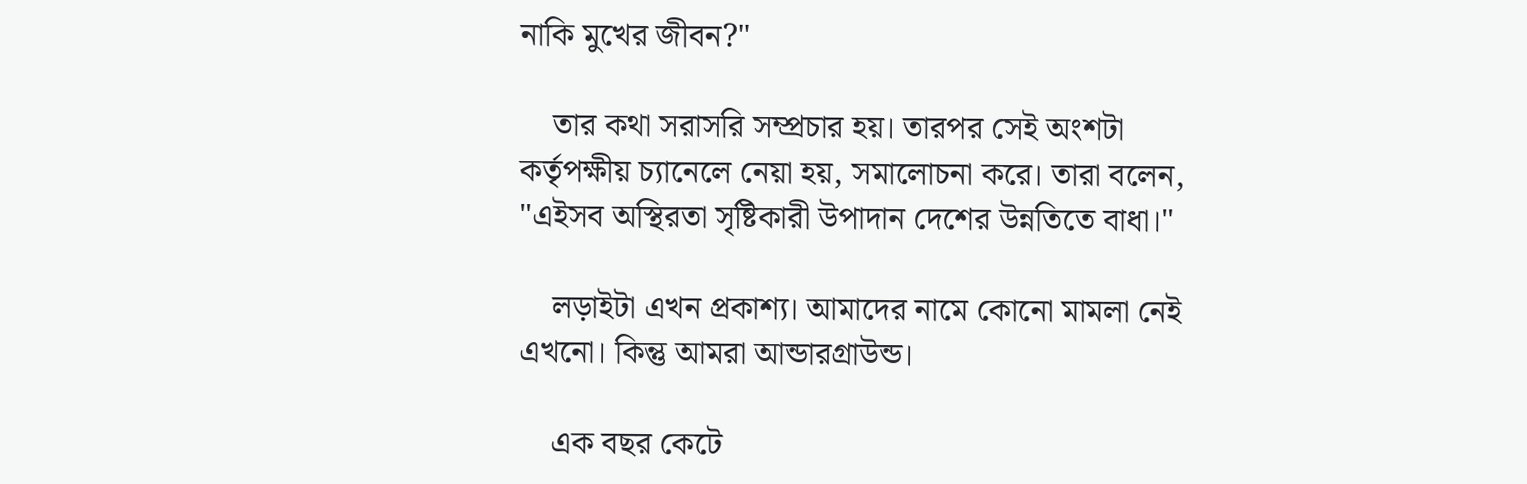নাকি মুখের জীবন?"

    তার কথা সরাসরি সম্প্রচার হয়। তারপর সেই অংশটা কর্তৃপক্ষীয় চ্যানেলে নেয়া হয়, সমালোচনা করে। তারা বলেন, "এইসব অস্থিরতা সৃষ্টিকারী উপাদান দেশের উন্নতিতে বাধা।"

    লড়াইটা এখন প্রকাশ্য। আমাদের নামে কোনো মামলা নেই এখনো। কিন্তু আমরা আন্ডারগ্রাউন্ড।

    এক বছর কেটে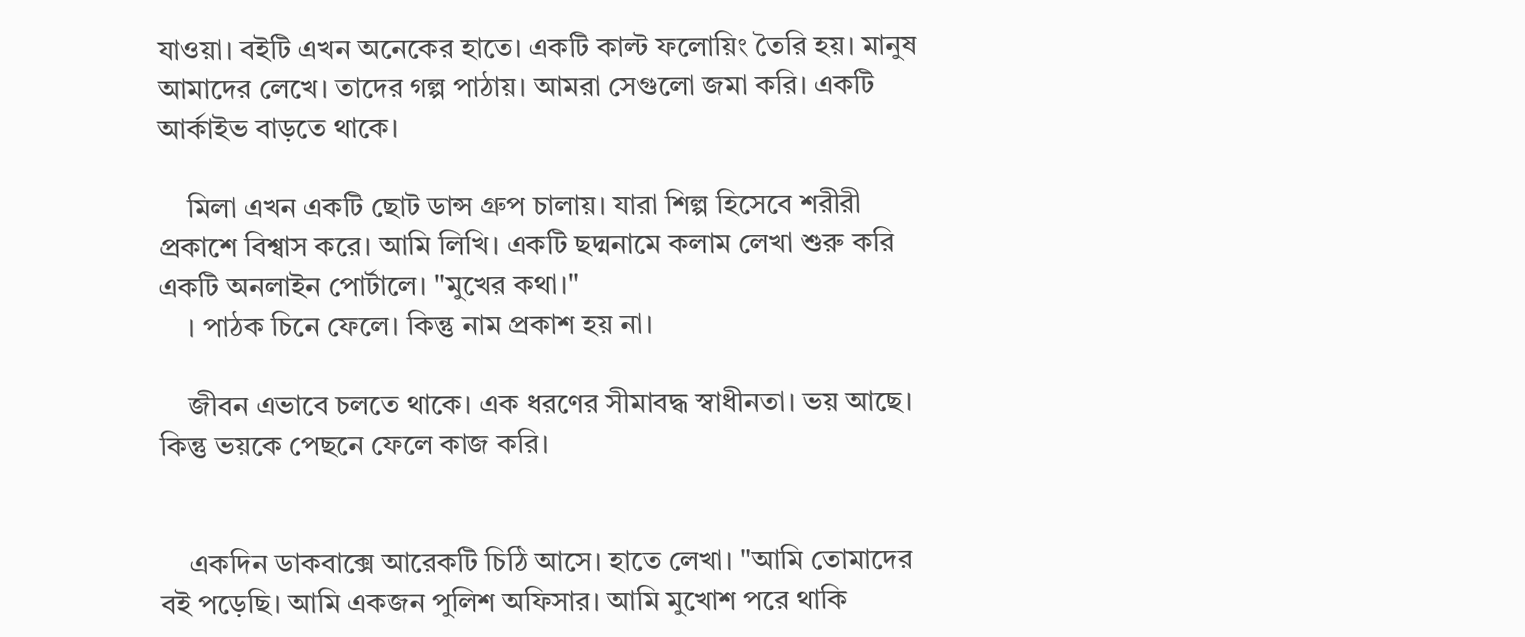যাওয়া। বইটি এখন অনেকের হাতে। একটি কাল্ট ফলোয়িং তৈরি হয়। মানুষ আমাদের লেখে। তাদের গল্প পাঠায়। আমরা সেগুলো জমা করি। একটি আর্কাইভ বাড়তে থাকে।

    মিলা এখন একটি ছোট ডান্স গ্রুপ চালায়। যারা শিল্প হিসেবে শরীরী প্রকাশে বিশ্বাস করে। আমি লিখি। একটি ছদ্মনামে কলাম লেখা শুরু করি একটি অনলাইন পোর্টালে। "মুখের কথা।"
    । পাঠক চিনে ফেলে। কিন্তু নাম প্রকাশ হয় না।

    জীবন এভাবে চলতে থাকে। এক ধরণের সীমাবদ্ধ স্বাধীনতা। ভয় আছে। কিন্তু ভয়কে পেছনে ফেলে কাজ করি।


    একদিন ডাকবাক্সে আরেকটি চিঠি আসে। হাতে লেখা। "আমি তোমাদের বই পড়েছি। আমি একজন পুলিশ অফিসার। আমি মুখোশ পরে থাকি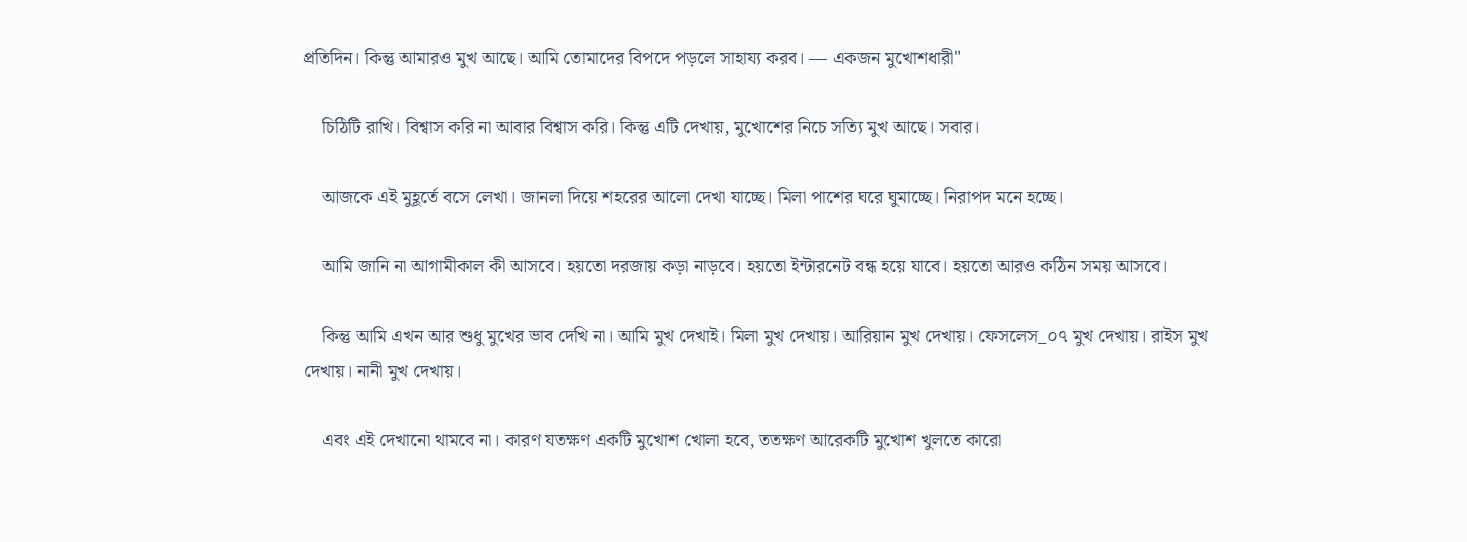প্রতিদিন। কিন্তু আমারও মুখ আছে। আমি তোমাদের বিপদে পড়লে সাহায্য করব। — একজন মুখোশধারী"

    চিঠিটি রাখি। বিশ্বাস করি না আবার বিশ্বাস করি। কিন্তু এটি দেখায়, মুখোশের নিচে সত্যি মুখ আছে। সবার।

    আজকে এই মুহূর্তে বসে লেখা। জানলা দিয়ে শহরের আলো দেখা যাচ্ছে। মিলা পাশের ঘরে ঘুমাচ্ছে। নিরাপদ মনে হচ্ছে।

    আমি জানি না আগামীকাল কী আসবে। হয়তো দরজায় কড়া নাড়বে। হয়তো ইন্টারনেট বন্ধ হয়ে যাবে। হয়তো আরও কঠিন সময় আসবে।

    কিন্তু আমি এখন আর শুধু মুখের ভাব দেখি না। আমি মুখ দেখাই। মিলা মুখ দেখায়। আরিয়ান মুখ দেখায়। ফেসলেস_০৭ মুখ দেখায়। রাইস মুখ দেখায়। নানী মুখ দেখায়।

    এবং এই দেখানো থামবে না। কারণ যতক্ষণ একটি মুখোশ খোলা হবে, ততক্ষণ আরেকটি মুখোশ খুলতে কারো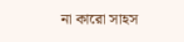না কারো সাহস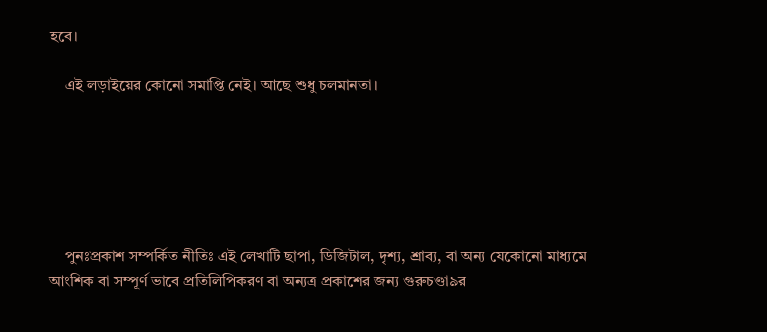হবে।

    এই লড়াইয়ের কোনো সমাপ্তি নেই। আছে শুধু চলমানতা।






    পুনঃপ্রকাশ সম্পর্কিত নীতিঃ এই লেখাটি ছাপা, ডিজিটাল, দৃশ্য, শ্রাব্য, বা অন্য যেকোনো মাধ্যমে আংশিক বা সম্পূর্ণ ভাবে প্রতিলিপিকরণ বা অন্যত্র প্রকাশের জন্য গুরুচণ্ডা৯র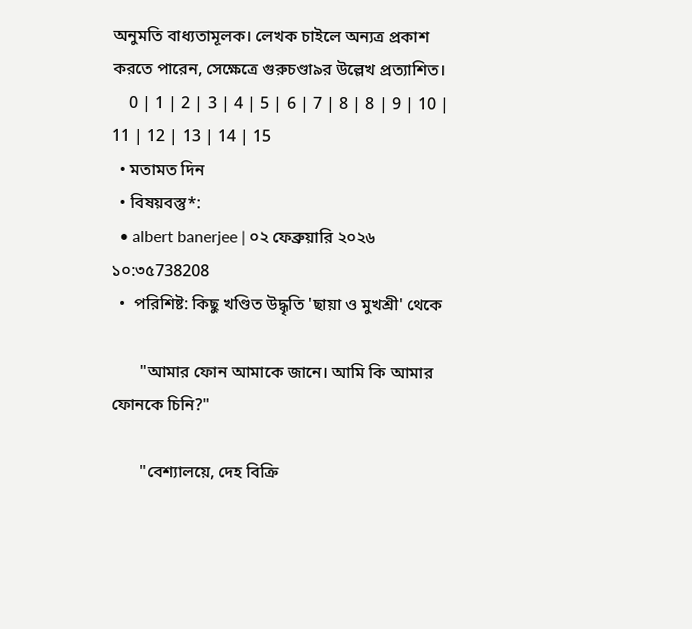অনুমতি বাধ্যতামূলক। লেখক চাইলে অন্যত্র প্রকাশ করতে পারেন, সেক্ষেত্রে গুরুচণ্ডা৯র উল্লেখ প্রত্যাশিত।
    0 | 1 | 2 | 3 | 4 | 5 | 6 | 7 | 8 | 8 | 9 | 10 | 11 | 12 | 13 | 14 | 15
  • মতামত দিন
  • বিষয়বস্তু*:
  • albert banerjee | ০২ ফেব্রুয়ারি ২০২৬ ১০:৩৫738208
  •  পরিশিষ্ট: কিছু খণ্ডিত উদ্ধৃতি 'ছায়া ও মুখশ্রী' থেকে

       "আমার ফোন আমাকে জানে। আমি কি আমার ফোনকে চিনি?"

       "বেশ্যালয়ে, দেহ বিক্রি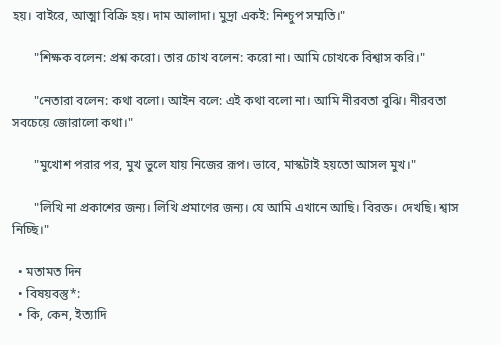হয়। বাইরে, আত্মা বিক্রি হয়। দাম আলাদা। মুদ্রা একই: নিশ্চুপ সম্মতি।"

       "শিক্ষক বলেন: প্রশ্ন করো। তার চোখ বলেন: করো না। আমি চোখকে বিশ্বাস করি।"

       "নেতারা বলেন: কথা বলো। আইন বলে: এই কথা বলো না। আমি নীরবতা বুঝি। নীরবতা সবচেয়ে জোরালো কথা।"

       "মুখোশ পরার পর, মুখ ভুলে যায় নিজের রূপ। ভাবে, মাস্কটাই হয়তো আসল মুখ।"

       "লিখি না প্রকাশের জন্য। লিখি প্রমাণের জন্য। যে আমি এখানে আছি। বিরক্ত। দেখছি। শ্বাস নিচ্ছি।"

  • মতামত দিন
  • বিষয়বস্তু*:
  • কি, কেন, ইত্যাদি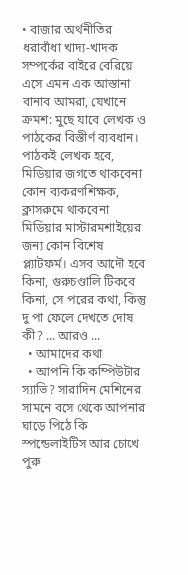• বাজার অর্থনীতির ধরাবাঁধা খাদ্য-খাদক সম্পর্কের বাইরে বেরিয়ে এসে এমন এক আস্তানা বানাব আমরা, যেখানে ক্রমশ: মুছে যাবে লেখক ও পাঠকের বিস্তীর্ণ ব্যবধান। পাঠকই লেখক হবে, মিডিয়ার জগতে থাকবেনা কোন ব্যকরণশিক্ষক, ক্লাসরুমে থাকবেনা মিডিয়ার মাস্টারমশাইয়ের জন্য কোন বিশেষ প্ল্যাটফর্ম। এসব আদৌ হবে কিনা, গুরুচণ্ডালি টিকবে কিনা, সে পরের কথা, কিন্তু দু পা ফেলে দেখতে দোষ কী? ... আরও ...
  • আমাদের কথা
  • আপনি কি কম্পিউটার স্যাভি? সারাদিন মেশিনের সামনে বসে থেকে আপনার ঘাড়ে পিঠে কি স্পন্ডেলাইটিস আর চোখে পুরু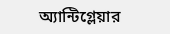অ্যান্টিগ্লেয়ার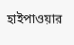হাইপাওয়ার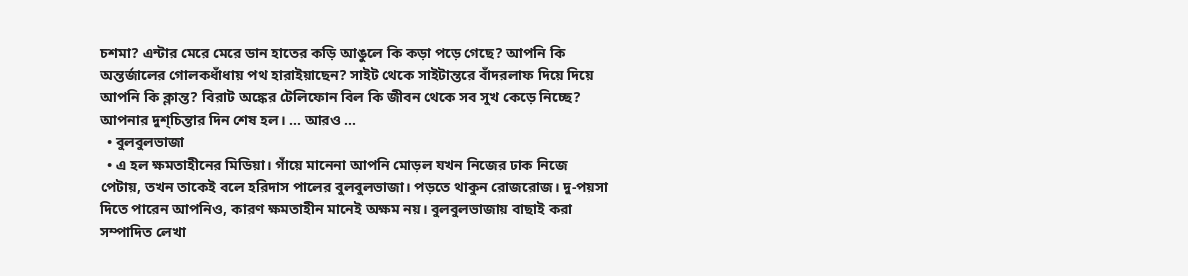চশমা? এন্টার মেরে মেরে ডান হাতের কড়ি আঙুলে কি কড়া পড়ে গেছে? আপনি কি অন্তর্জালের গোলকধাঁধায় পথ হারাইয়াছেন? সাইট থেকে সাইটান্তরে বাঁদরলাফ দিয়ে দিয়ে আপনি কি ক্লান্ত? বিরাট অঙ্কের টেলিফোন বিল কি জীবন থেকে সব সুখ কেড়ে নিচ্ছে? আপনার দুশ্‌চিন্তার দিন শেষ হল। ... আরও ...
  • বুলবুলভাজা
  • এ হল ক্ষমতাহীনের মিডিয়া। গাঁয়ে মানেনা আপনি মোড়ল যখন নিজের ঢাক নিজে পেটায়, তখন তাকেই বলে হরিদাস পালের বুলবুলভাজা। পড়তে থাকুন রোজরোজ। দু-পয়সা দিতে পারেন আপনিও, কারণ ক্ষমতাহীন মানেই অক্ষম নয়। বুলবুলভাজায় বাছাই করা সম্পাদিত লেখা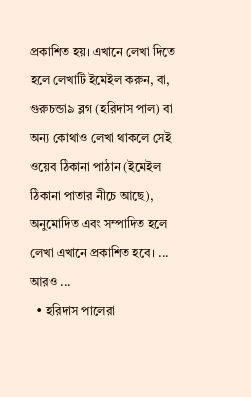প্রকাশিত হয়। এখানে লেখা দিতে হলে লেখাটি ইমেইল করুন, বা, গুরুচন্ডা৯ ব্লগ (হরিদাস পাল) বা অন্য কোথাও লেখা থাকলে সেই ওয়েব ঠিকানা পাঠান (ইমেইল ঠিকানা পাতার নীচে আছে), অনুমোদিত এবং সম্পাদিত হলে লেখা এখানে প্রকাশিত হবে। ... আরও ...
  • হরিদাস পালেরা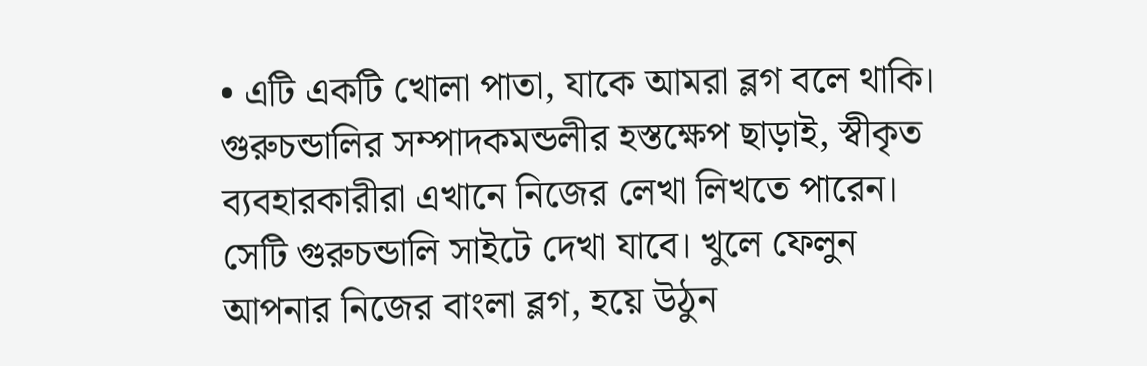• এটি একটি খোলা পাতা, যাকে আমরা ব্লগ বলে থাকি। গুরুচন্ডালির সম্পাদকমন্ডলীর হস্তক্ষেপ ছাড়াই, স্বীকৃত ব্যবহারকারীরা এখানে নিজের লেখা লিখতে পারেন। সেটি গুরুচন্ডালি সাইটে দেখা যাবে। খুলে ফেলুন আপনার নিজের বাংলা ব্লগ, হয়ে উঠুন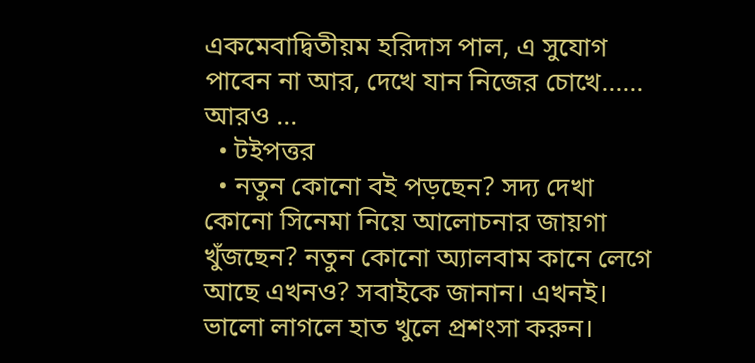একমেবাদ্বিতীয়ম হরিদাস পাল, এ সুযোগ পাবেন না আর, দেখে যান নিজের চোখে...... আরও ...
  • টইপত্তর
  • নতুন কোনো বই পড়ছেন? সদ্য দেখা কোনো সিনেমা নিয়ে আলোচনার জায়গা খুঁজছেন? নতুন কোনো অ্যালবাম কানে লেগে আছে এখনও? সবাইকে জানান। এখনই। ভালো লাগলে হাত খুলে প্রশংসা করুন।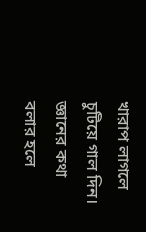খারাপ লাগলে চুটিয়ে গাল দিন। জ্ঞানের কথা বলার হলে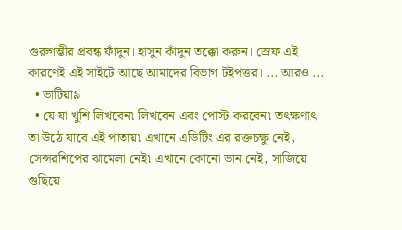গুরুগম্ভীর প্রবন্ধ ফাঁদুন। হাসুন কাঁদুন তক্কো করুন। স্রেফ এই কারণেই এই সাইটে আছে আমাদের বিভাগ টইপত্তর। ... আরও ...
  • ভাটিয়া৯
  • যে যা খুশি লিখবেন৷ লিখবেন এবং পোস্ট করবেন৷ তৎক্ষণাৎ তা উঠে যাবে এই পাতায়৷ এখানে এডিটিং এর রক্তচক্ষু নেই, সেন্সরশিপের ঝামেলা নেই৷ এখানে কোনো ভান নেই, সাজিয়ে গুছিয়ে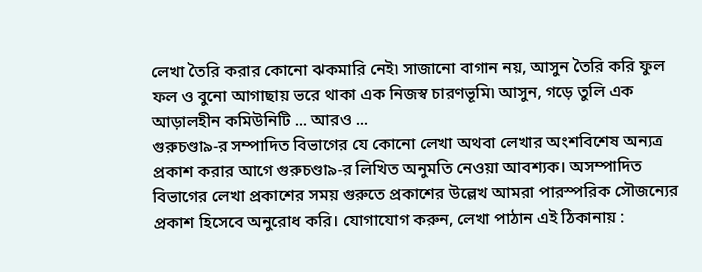লেখা তৈরি করার কোনো ঝকমারি নেই৷ সাজানো বাগান নয়, আসুন তৈরি করি ফুল ফল ও বুনো আগাছায় ভরে থাকা এক নিজস্ব চারণভূমি৷ আসুন, গড়ে তুলি এক আড়ালহীন কমিউনিটি ... আরও ...
গুরুচণ্ডা৯-র সম্পাদিত বিভাগের যে কোনো লেখা অথবা লেখার অংশবিশেষ অন্যত্র প্রকাশ করার আগে গুরুচণ্ডা৯-র লিখিত অনুমতি নেওয়া আবশ্যক। অসম্পাদিত বিভাগের লেখা প্রকাশের সময় গুরুতে প্রকাশের উল্লেখ আমরা পারস্পরিক সৌজন্যের প্রকাশ হিসেবে অনুরোধ করি। যোগাযোগ করুন, লেখা পাঠান এই ঠিকানায় :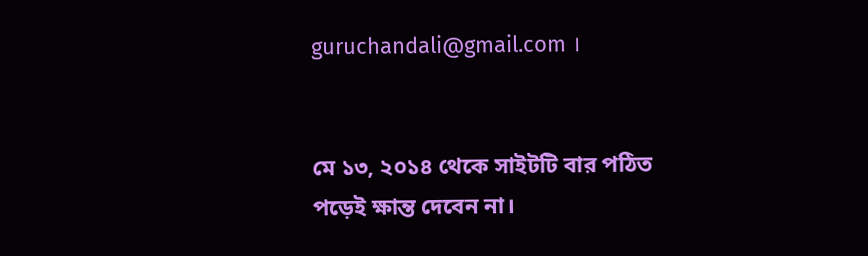guruchandali@gmail.com ।


মে ১৩, ২০১৪ থেকে সাইটটি বার পঠিত
পড়েই ক্ষান্ত দেবেন না।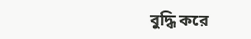বুদ্ধি করে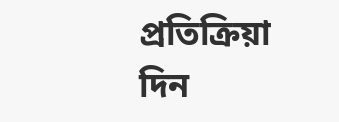প্রতিক্রিয়া দিন